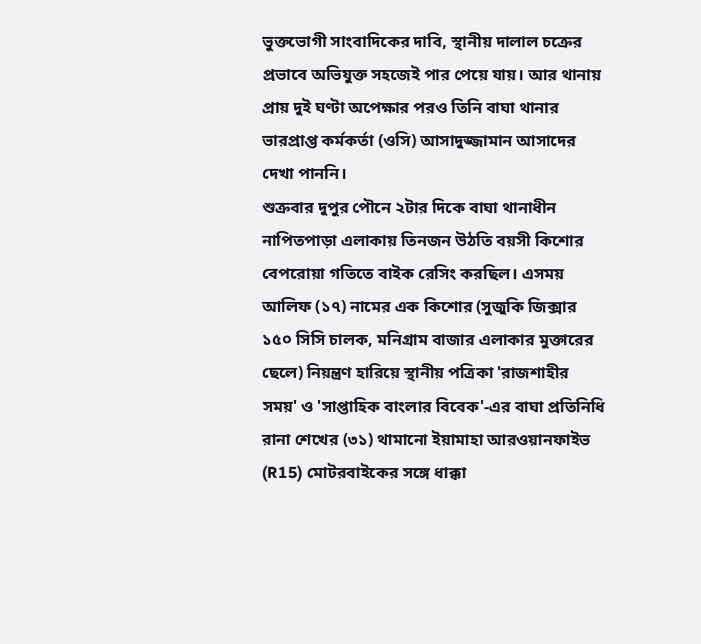ভুক্তভোগী সাংবাদিকের দাবি, স্থানীয় দালাল চক্রের প্রভাবে অভিযুক্ত সহজেই পার পেয়ে যায়। আর থানায় প্রায় দুই ঘণ্টা অপেক্ষার পরও তিনি বাঘা থানার ভারপ্রাপ্ত কর্মকর্তা (ওসি) আসাদুজ্জামান আসাদের দেখা পাননি।
শুক্রবার দুপুর পৌনে ২টার দিকে বাঘা থানাধীন নাপিতপাড়া এলাকায় তিনজন উঠতি বয়সী কিশোর বেপরোয়া গতিতে বাইক রেসিং করছিল। এসময় আলিফ (১৭) নামের এক কিশোর (সুজুকি জিক্সার ১৫০ সিসি চালক, মনিগ্রাম বাজার এলাকার মুক্তারের ছেলে) নিয়ন্ত্রণ হারিয়ে স্থানীয় পত্রিকা 'রাজশাহীর সময়' ও 'সাপ্তাহিক বাংলার বিবেক'-এর বাঘা প্রতিনিধি রানা শেখের (৩১) থামানো ইয়ামাহা আরওয়ানফাইভ (R15) মোটরবাইকের সঙ্গে ধাক্কা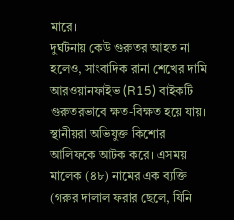মারে।
দুর্ঘটনায় কেউ গুরুতর আহত না হলেও, সাংবাদিক রানা শেখের দামি আরওয়ানফাইভ (R15) বাইকটি গুরুতরভাবে ক্ষত-বিক্ষত হয়ে যায়।
স্থানীয়রা অভিযুক্ত কিশোর আলিফকে আটক করে। এসময় মালেক (৪৮) নামের এক ব্যক্তি (গরুর দালাল ফরার ছেলে, যিনি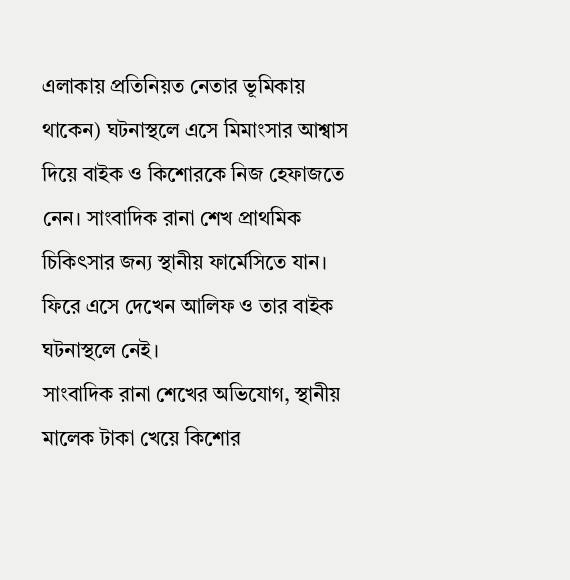এলাকায় প্রতিনিয়ত নেতার ভূমিকায় থাকেন) ঘটনাস্থলে এসে মিমাংসার আশ্বাস দিয়ে বাইক ও কিশোরকে নিজ হেফাজতে নেন। সাংবাদিক রানা শেখ প্রাথমিক চিকিৎসার জন্য স্থানীয় ফার্মেসিতে যান। ফিরে এসে দেখেন আলিফ ও তার বাইক ঘটনাস্থলে নেই।
সাংবাদিক রানা শেখের অভিযোগ, স্থানীয় মালেক টাকা খেয়ে কিশোর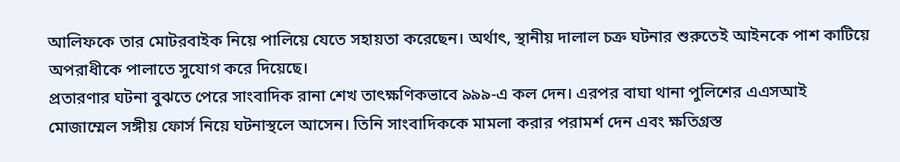আলিফকে তার মোটরবাইক নিয়ে পালিয়ে যেতে সহায়তা করেছেন। অর্থাৎ, স্থানীয় দালাল চক্র ঘটনার শুরুতেই আইনকে পাশ কাটিয়ে অপরাধীকে পালাতে সুযোগ করে দিয়েছে।
প্রতারণার ঘটনা বুঝতে পেরে সাংবাদিক রানা শেখ তাৎক্ষণিকভাবে ৯৯৯-এ কল দেন। এরপর বাঘা থানা পুলিশের এএসআই মোজাম্মেল সঙ্গীয় ফোর্স নিয়ে ঘটনাস্থলে আসেন। তিনি সাংবাদিককে মামলা করার পরামর্শ দেন এবং ক্ষতিগ্রস্ত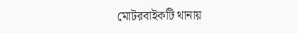মোটরবাইকটি থানায়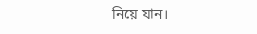নিয়ে যান।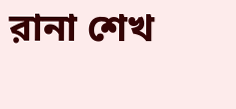রানা শেখ